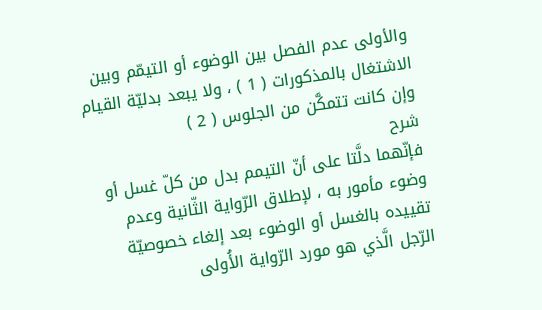والأولى عدم الفصل بين الوضوء أو التيمّم وبين الاشتغال بالمذكورات ( 1 ) ، ولا يبعد بدليّة القيام وإن كانت تتمكَّن من الجلوس ( 2 )
شرح
فإنّهما دلَّتا على أنّ التيمم بدل من كلّ غسل أو وضوء مأمور به ، لإطلاق الرّواية الثّانية وعدم تقييده بالغسل أو الوضوء بعد إلغاء خصوصيّة الرّجل الَّذي هو مورد الرّواية الأُولى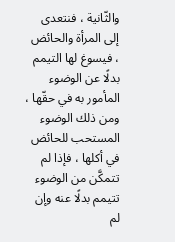والثّانية ، فنتعدى إلى المرأة والحائض ، فيسوغ لها التيمم بدلًا عن الوضوء المأمور به في حقّها ، ومن ذلك الوضوء المستحب للحائض في أكلها ، فإذا لم تتمكَّن من الوضوء تتيمم بدلًا عنه وإن لم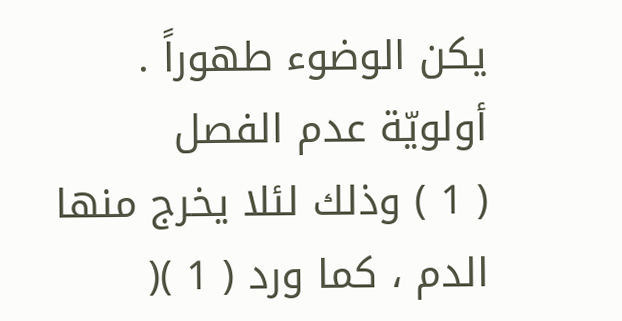يكن الوضوء طهوراً .
أولويّة عدم الفصل
( 1 ) وذلك لئلا يخرج منها الدم ، كما ورد ( 1 )(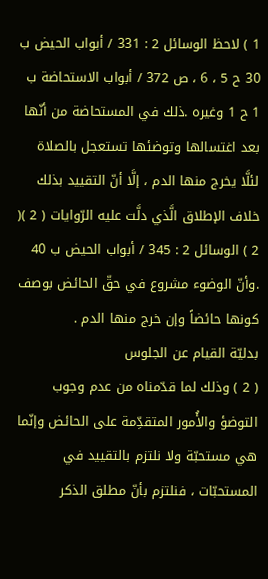1 ) لاحظ الوسائل 2 : 331 / أبواب الحيض ب 30 ح 5 ، 6 ، ص 372 / أبواب الاستحاضة ب 1 ح 1 وغيره .ذلك في المستحاضة من أنّها بعد اغتسالها وتوضئها تستعجل بالصلاة لئلَّا يخرج منها الدم ، إلَّا أنّ التقييد بذلك خلاف الإطلاق الَّذي دلَّت عليه الرّوايات ( 2 )( 2 ) الوسائل 2 : 345 / أبواب الحيض ب 40 .وأنّ الوضوء مشروع في حقّ الحائض بوصف كونها حائضاً وإن خرج منها الدم .
بدليّة القيام عن الجلوس
( 2 ) وذلك لما قدّمناه من عدم وجوب التوضؤ والأُمور المتقدِّمة على الحائض وإنّما هي مستحبّة ولا نلتزم بالتقييد في المستحبّات ، فنلتزم بأنّ مطلق الذكر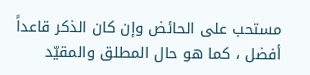مستحب على الحائض وإن كان الذكر قاعداً أفضل ، كما هو حال المطلق والمقيّد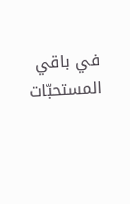في باقي المستحبّات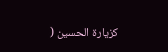كزيارة الحسين (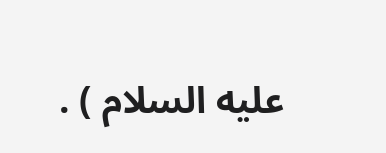عليه السلام ) .